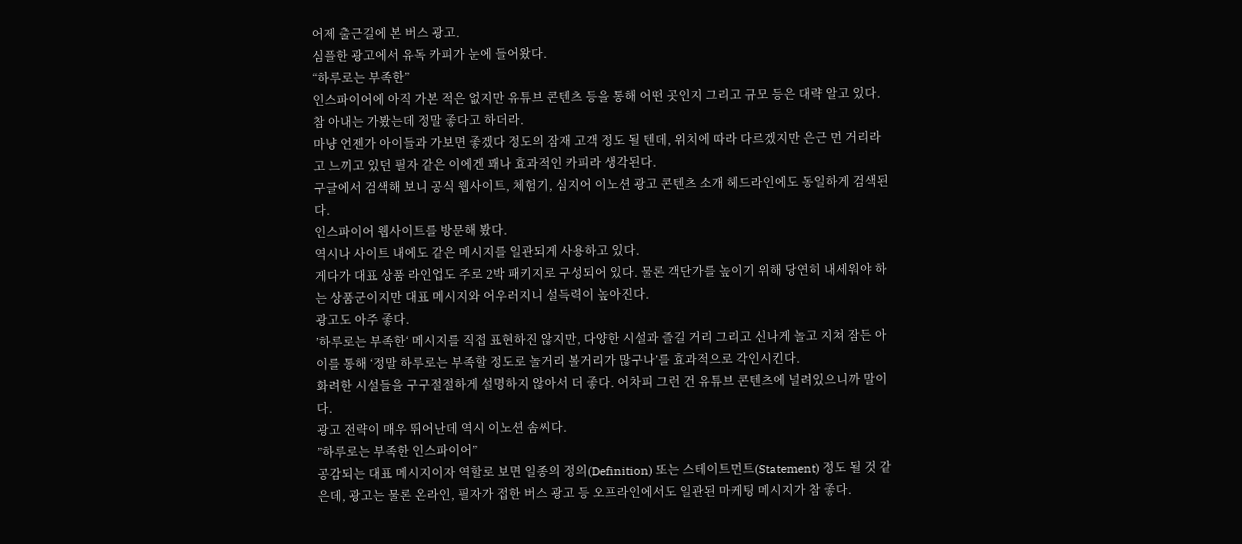어제 출근길에 본 버스 광고.
심플한 광고에서 유독 카피가 눈에 들어왔다.
“하루로는 부족한”
인스파이어에 아직 가본 적은 없지만 유튜브 콘텐츠 등을 통해 어떤 곳인지 그리고 규모 등은 대략 알고 있다. 참 아내는 가봤는데 정말 좋다고 하더라.
마냥 언젠가 아이들과 가보면 좋겠다 정도의 잠재 고객 정도 될 텐데, 위치에 따라 다르겠지만 은근 먼 거리라고 느끼고 있던 필자 같은 이에겐 꽤나 효과적인 카피라 생각된다.
구글에서 검색해 보니 공식 웹사이트, 체험기, 심지어 이노션 광고 콘텐츠 소개 헤드라인에도 동일하게 검색된다.
인스파이어 웹사이트를 방문해 봤다.
역시나 사이트 내에도 같은 메시지를 일관되게 사용하고 있다.
게다가 대표 상품 라인업도 주로 2박 패키지로 구성되어 있다. 물론 객단가를 높이기 위해 당연히 내세워야 하는 상품군이지만 대표 메시지와 어우러지니 설득력이 높아진다.
광고도 아주 좋다.
’하루로는 부족한‘ 메시지를 직접 표현하진 않지만, 다양한 시설과 즐길 거리 그리고 신나게 놀고 지쳐 잠든 아이를 통해 ‘정말 하루로는 부족할 정도로 놀거리 볼거리가 많구나’를 효과적으로 각인시킨다.
화려한 시설들을 구구절절하게 설명하지 않아서 더 좋다. 어차피 그런 건 유튜브 콘텐츠에 널려있으니까 말이다.
광고 전략이 매우 뛰어난데 역시 이노션 솜씨다.
”하루로는 부족한 인스파이어”
공감되는 대표 메시지이자 역할로 보면 일종의 정의(Definition) 또는 스테이트먼트(Statement) 정도 될 것 같은데, 광고는 물론 온라인, 필자가 접한 버스 광고 등 오프라인에서도 일관된 마케팅 메시지가 참 좋다.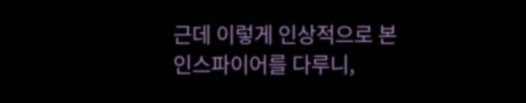근데 이렇게 인상적으로 본 인스파이어를 다루니,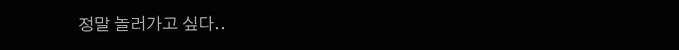정말 놀러가고 싶다..